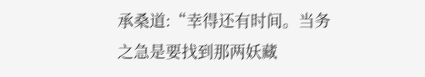承桑道:“幸得还有时间。当务之急是要找到那两妖藏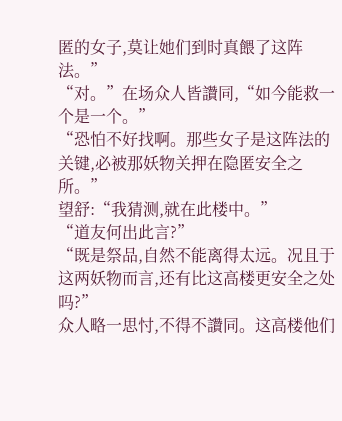匿的女子,莫让她们到时真餵了这阵法。”
“对。”在场众人皆讚同,“如今能救一个是一个。”
“恐怕不好找啊。那些女子是这阵法的关键,必被那妖物关押在隐匿安全之所。”
望舒:“我猜测,就在此楼中。”
“道友何出此言?”
“既是祭品,自然不能离得太远。况且于这两妖物而言,还有比这高楼更安全之处吗?”
众人略一思忖,不得不讚同。这高楼他们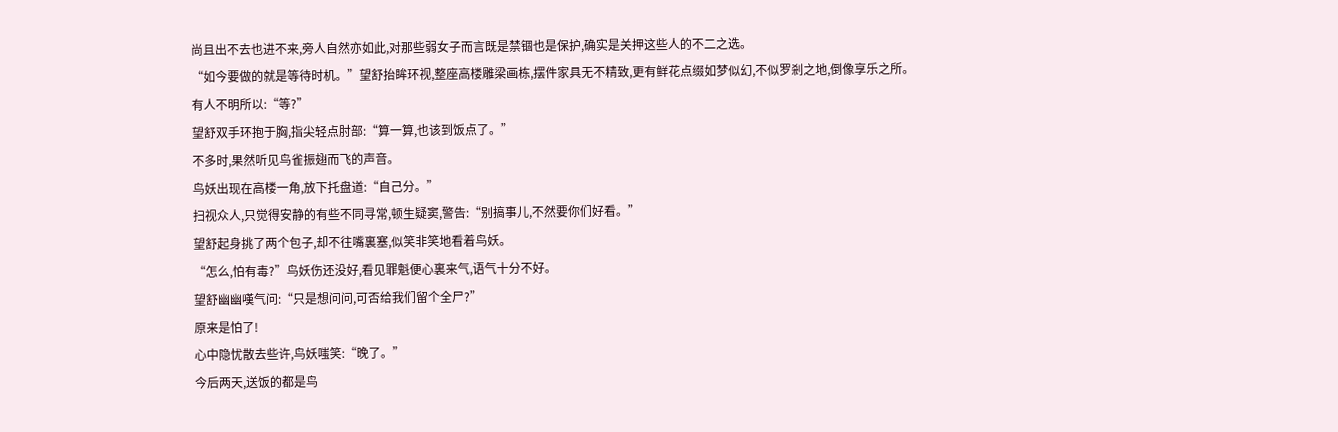尚且出不去也进不来,旁人自然亦如此,对那些弱女子而言既是禁锢也是保护,确实是关押这些人的不二之选。
“如今要做的就是等待时机。”望舒抬眸环视,整座高楼雕梁画栋,摆件家具无不精致,更有鲜花点缀如梦似幻,不似罗剎之地,倒像享乐之所。
有人不明所以:“等?”
望舒双手环抱于胸,指尖轻点肘部:“算一算,也该到饭点了。”
不多时,果然听见鸟雀振翅而飞的声音。
鸟妖出现在高楼一角,放下托盘道:“自己分。”
扫视众人,只觉得安静的有些不同寻常,顿生疑窦,警告:“别搞事儿,不然要你们好看。”
望舒起身挑了两个包子,却不往嘴裏塞,似笑非笑地看着鸟妖。
“怎么,怕有毒?”鸟妖伤还没好,看见罪魁便心裏来气,语气十分不好。
望舒幽幽嘆气问:“只是想问问,可否给我们留个全尸?”
原来是怕了!
心中隐忧散去些许,鸟妖嗤笑:“晚了。”
今后两天,送饭的都是鸟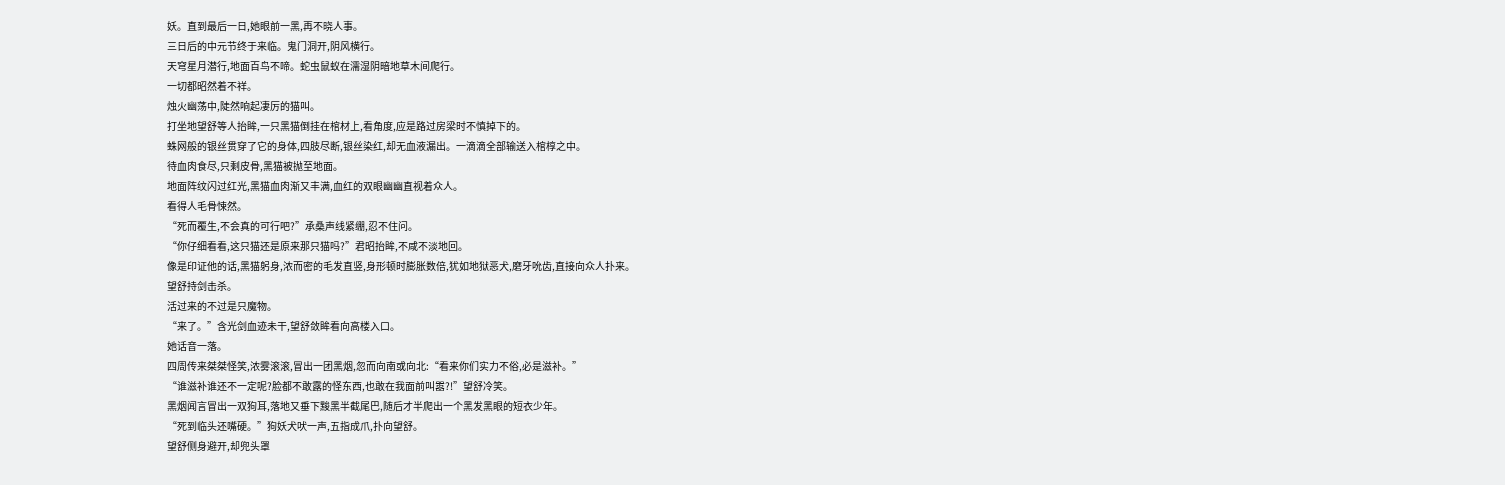妖。直到最后一日,她眼前一黑,再不晓人事。
三日后的中元节终于来临。鬼门洞开,阴风横行。
天穹星月潜行,地面百鸟不啼。蛇虫鼠蚁在濡湿阴暗地草木间爬行。
一切都昭然着不祥。
烛火幽荡中,陡然响起凄厉的猫叫。
打坐地望舒等人抬眸,一只黑猫倒挂在棺材上,看角度,应是路过房梁时不慎掉下的。
蛛网般的银丝贯穿了它的身体,四肢尽断,银丝染红,却无血液漏出。一滴滴全部输送入棺椁之中。
待血肉食尽,只剩皮骨,黑猫被抛至地面。
地面阵纹闪过红光,黑猫血肉渐又丰满,血红的双眼幽幽直视着众人。
看得人毛骨悚然。
“死而覆生,不会真的可行吧?”承桑声线紧绷,忍不住问。
“你仔细看看,这只猫还是原来那只猫吗?”君昭抬眸,不咸不淡地回。
像是印证他的话,黑猫躬身,浓而密的毛发直竖,身形顿时膨胀数倍,犹如地狱恶犬,磨牙吮齿,直接向众人扑来。
望舒持剑击杀。
活过来的不过是只魔物。
“来了。”含光剑血迹未干,望舒敛眸看向高楼入口。
她话音一落。
四周传来桀桀怪笑,浓雾滚滚,冒出一团黑烟,忽而向南或向北:“看来你们实力不俗,必是滋补。”
“谁滋补谁还不一定呢?脸都不敢露的怪东西,也敢在我面前叫嚣?!”望舒冷笑。
黑烟闻言冒出一双狗耳,落地又垂下黢黑半截尾巴,随后才半爬出一个黑发黑眼的短衣少年。
“死到临头还嘴硬。”狗妖犬吠一声,五指成爪,扑向望舒。
望舒侧身避开,却兜头罩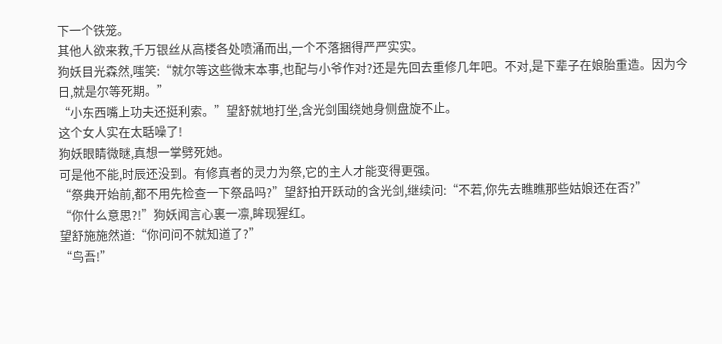下一个铁笼。
其他人欲来救,千万银丝从高楼各处喷涌而出,一个不落捆得严严实实。
狗妖目光森然,嗤笑:“就尔等这些微末本事,也配与小爷作对?还是先回去重修几年吧。不对,是下辈子在娘胎重造。因为今日,就是尔等死期。”
“小东西嘴上功夫还挺利索。”望舒就地打坐,含光剑围绕她身侧盘旋不止。
这个女人实在太聒噪了!
狗妖眼睛微瞇,真想一掌劈死她。
可是他不能,时辰还没到。有修真者的灵力为祭,它的主人才能变得更强。
“祭典开始前,都不用先检查一下祭品吗?”望舒拍开跃动的含光剑,继续问:“不若,你先去瞧瞧那些姑娘还在否?”
“你什么意思?!”狗妖闻言心裏一凛,眸现猩红。
望舒施施然道:“你问问不就知道了?”
“鸟吾!”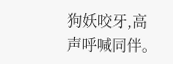狗妖咬牙,高声呼喊同伴。